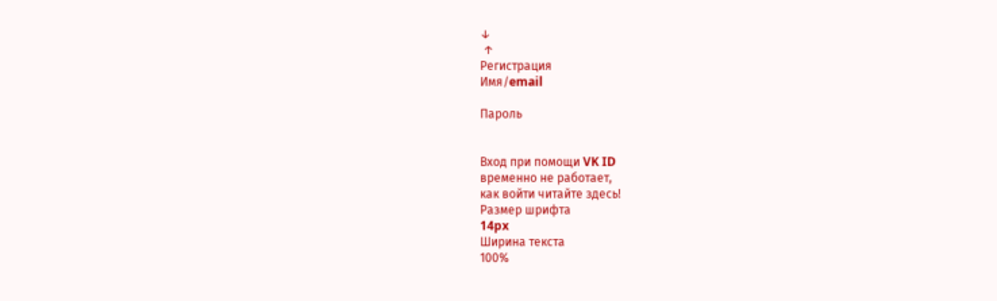↓
 ↑
Регистрация
Имя/email

Пароль


Вход при помощи VK ID
временно не работает,
как войти читайте здесь!
Размер шрифта
14px
Ширина текста
100%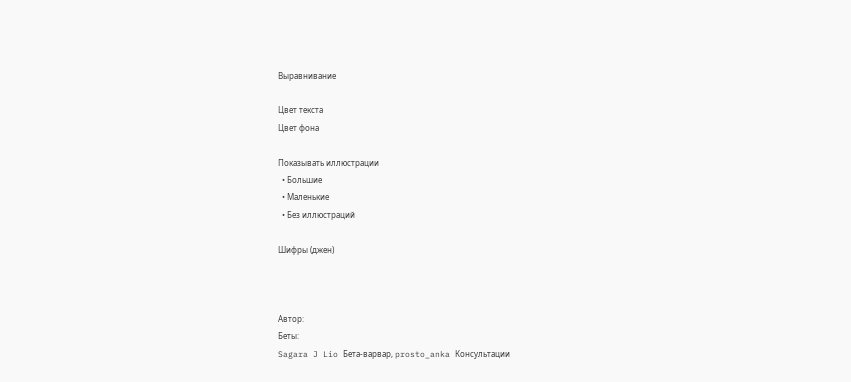Выравнивание

Цвет текста
Цвет фона

Показывать иллюстрации
  • Большие
  • Маленькие
  • Без иллюстраций

Шифры (джен)



Автор:
Беты:
Sagara J Lio Бета-варвар, prosto_anka Консультации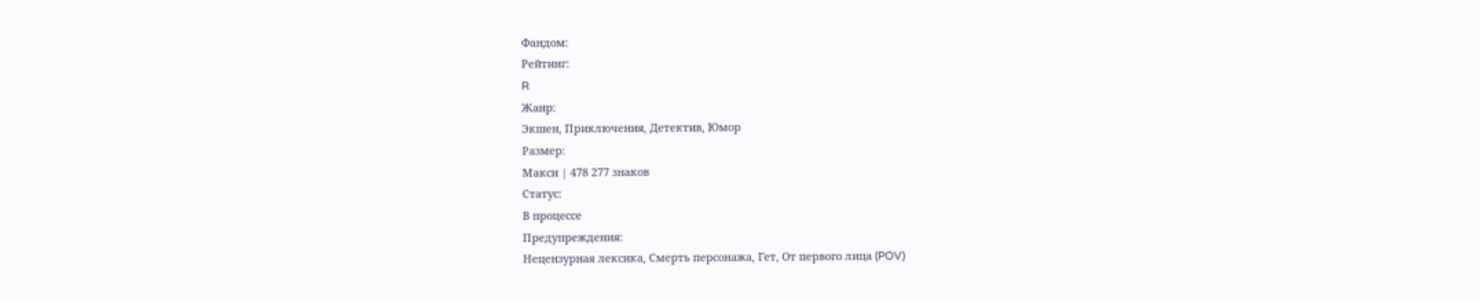Фандом:
Рейтинг:
R
Жанр:
Экшен, Приключения, Детектив, Юмор
Размер:
Макси | 478 277 знаков
Статус:
В процессе
Предупреждения:
Нецензурная лексика, Смерть персонажа, Гет, От первого лица (POV)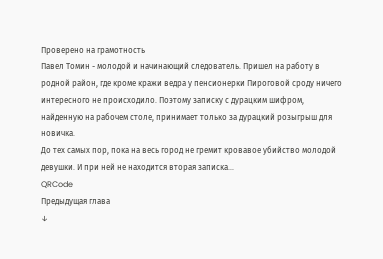Проверено на грамотность
Павел Томин - молодой и начинающий следователь. Пришел на работу в родной район, где кроме кражи ведра у пенсионерки Пироговой сроду ничего интересного не происходило. Поэтому записку с дурацким шифром, найденную на рабочем столе, принимает только за дурацкий розыгрыш для новичка.
До тех самых пор, пока на весь город не гремит кровавое убийство молодой девушки. И при ней не находится вторая записка...
QRCode
Предыдущая глава
↓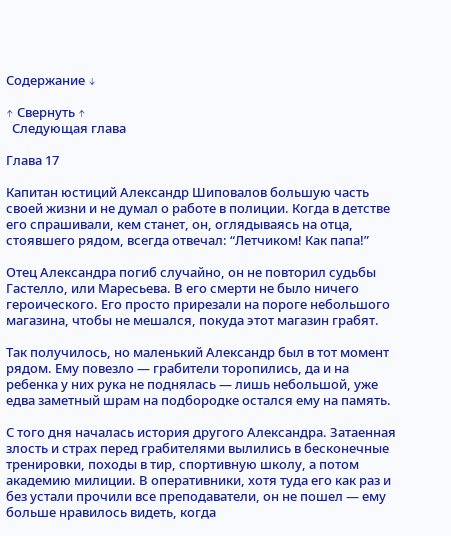Содержание ↓

↑ Свернуть ↑
  Следующая глава

Глава 17

Капитан юстиций Александр Шиповалов большую часть своей жизни и не думал о работе в полиции. Когда в детстве его спрашивали, кем станет, он, оглядываясь на отца, стоявшего рядом, всегда отвечал: “Летчиком! Как папа!”

Отец Александра погиб случайно, он не повторил судьбы Гастелло, или Маресьева. В его смерти не было ничего героического. Его просто прирезали на пороге небольшого магазина, чтобы не мешался, покуда этот магазин грабят.

Так получилось, но маленький Александр был в тот момент рядом. Ему повезло — грабители торопились, да и на ребенка у них рука не поднялась — лишь небольшой, уже едва заметный шрам на подбородке остался ему на память.

С того дня началась история другого Александра. Затаенная злость и страх перед грабителями вылились в бесконечные тренировки, походы в тир, спортивную школу, а потом академию милиции. В оперативники, хотя туда его как раз и без устали прочили все преподаватели, он не пошел — ему больше нравилось видеть, когда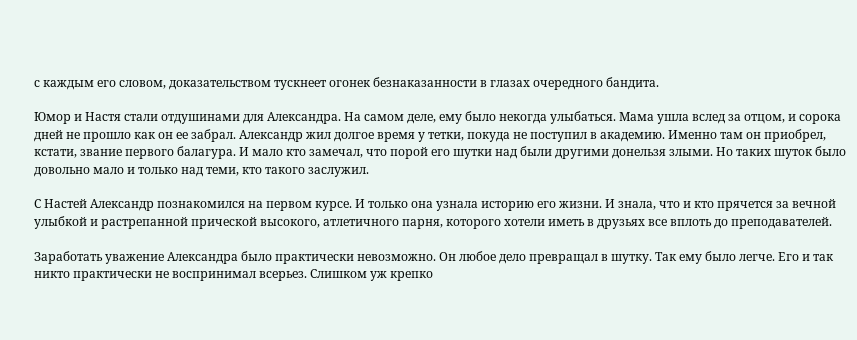с каждым его словом, доказательством тускнеет огонек безнаказанности в глазах очередного бандита.

Юмор и Настя стали отдушинами для Александра. На самом деле, ему было некогда улыбаться. Мама ушла вслед за отцом, и сорока дней не прошло как он ее забрал. Александр жил долгое время у тетки, покуда не поступил в академию. Именно там он приобрел, кстати, звание первого балагура. И мало кто замечал, что порой его шутки над были другими донельзя злыми. Но таких шуток было довольно мало и только над теми, кто такого заслужил.

С Настей Александр познакомился на первом курсе. И только она узнала историю его жизни. И знала, что и кто прячется за вечной улыбкой и растрепанной прической высокого, атлетичного парня, которого хотели иметь в друзьях все вплоть до преподавателей.

Заработать уважение Александра было практически невозможно. Он любое дело превращал в шутку. Так ему было легче. Его и так никто практически не воспринимал всерьез. Слишком уж крепко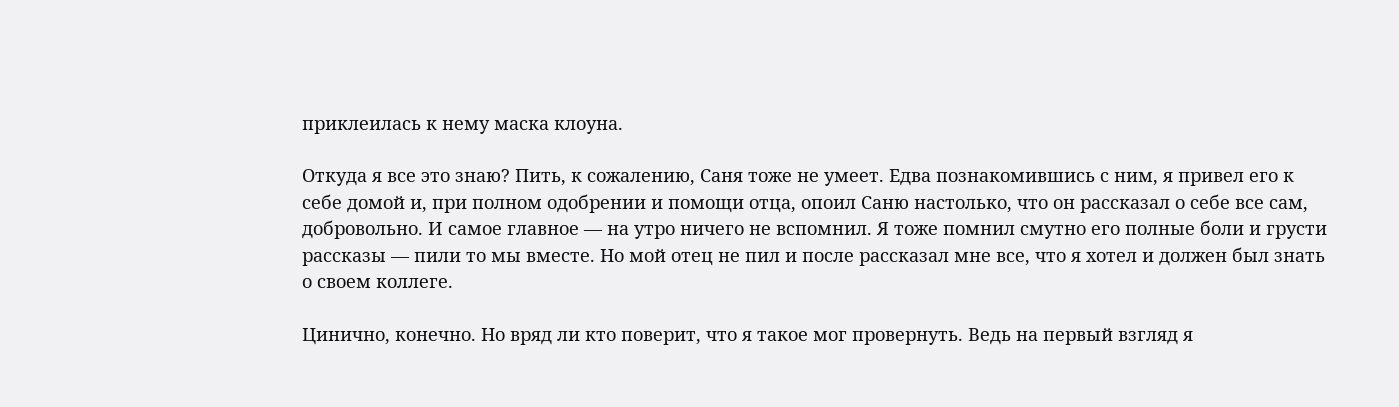приклеилась к нему маска клоуна.

Откуда я все это знаю? Пить, к сожалению, Саня тоже не умеет. Едва познакомившись с ним, я привел его к себе домой и, при полном одобрении и помощи отца, опоил Саню настолько, что он рассказал о себе все сам, добровольно. И самое главное — на утро ничего не вспомнил. Я тоже помнил смутно его полные боли и грусти рассказы — пили то мы вместе. Но мой отец не пил и после рассказал мне все, что я хотел и должен был знать о своем коллеге.

Цинично, конечно. Но вряд ли кто поверит, что я такое мог провернуть. Ведь на первый взгляд я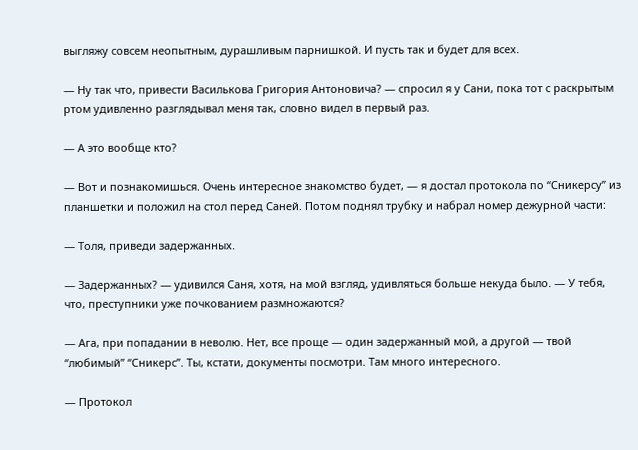выгляжу совсем неопытным, дурашливым парнишкой. И пусть так и будет для всех.

— Ну так что, привести Василькова Григория Антоновича? — спросил я у Сани, пока тот с раскрытым ртом удивленно разглядывал меня так, словно видел в первый раз.

— А это вообще кто?

— Вот и познакомишься. Очень интересное знакомство будет, — я достал протокола по “Сникерсу” из планшетки и положил на стол перед Саней. Потом поднял трубку и набрал номер дежурной части:

— Толя, приведи задержанных.

— Задержанных? — удивился Саня, хотя, на мой взгляд, удивляться больше некуда было. — У тебя, что, преступники уже почкованием размножаются?

— Ага, при попадании в неволю. Нет, все проще — один задержанный мой, а другой — твой “любимый” “Сникерс”. Ты, кстати, документы посмотри. Там много интересного.

— Протокол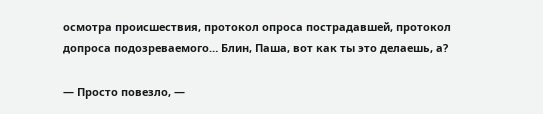осмотра происшествия, протокол опроса пострадавшей, протокол допроса подозреваемого… Блин, Паша, вот как ты это делаешь, а?

— Просто повезло, —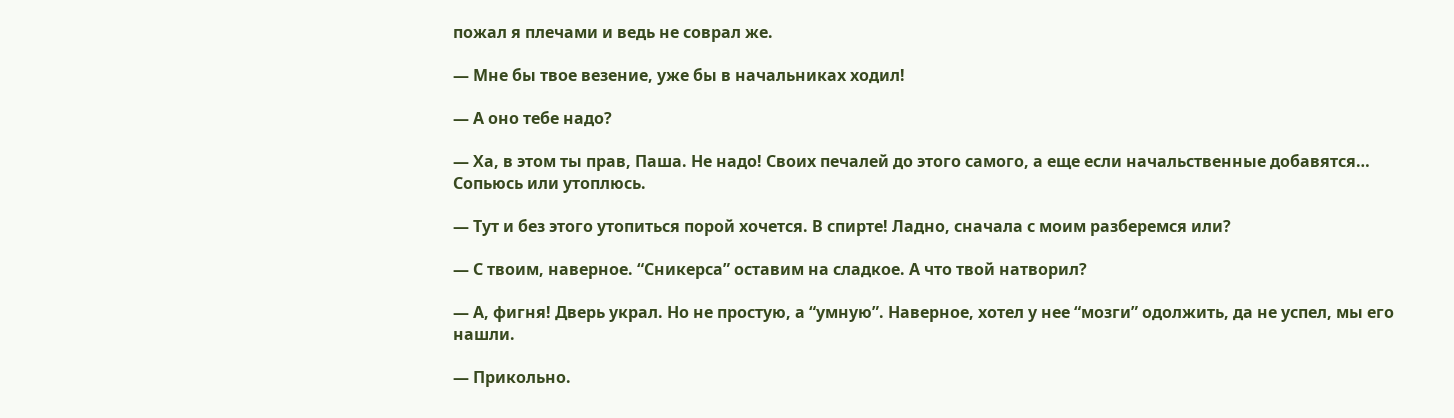пожал я плечами и ведь не соврал же.

— Мне бы твое везение, уже бы в начальниках ходил!

— А оно тебе надо?

— Ха, в этом ты прав, Паша. Не надо! Своих печалей до этого самого, а еще если начальственные добавятся… Сопьюсь или утоплюсь.

— Тут и без этого утопиться порой хочется. В спирте! Ладно, сначала с моим разберемся или?

— С твоим, наверное. “Сникерса” оставим на сладкое. А что твой натворил?

— А, фигня! Дверь украл. Но не простую, а “умную”. Наверное, хотел у нее “мозги” одолжить, да не успел, мы его нашли.

— Прикольно.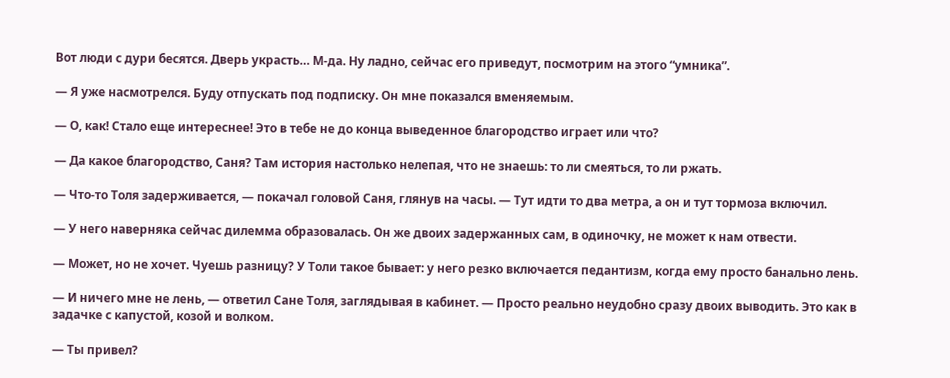Вот люди с дури бесятся. Дверь украсть… М-да. Ну ладно, сейчас его приведут, посмотрим на этого “умника”.

— Я уже насмотрелся. Буду отпускать под подписку. Он мне показался вменяемым.

— О, как! Стало еще интереснее! Это в тебе не до конца выведенное благородство играет или что?

— Да какое благородство, Саня? Там история настолько нелепая, что не знаешь: то ли смеяться, то ли ржать.

— Что-то Толя задерживается, — покачал головой Саня, глянув на часы. — Тут идти то два метра, а он и тут тормоза включил.

— У него наверняка сейчас дилемма образовалась. Он же двоих задержанных сам, в одиночку, не может к нам отвести.

— Может, но не хочет. Чуешь разницу? У Толи такое бывает: у него резко включается педантизм, когда ему просто банально лень.

— И ничего мне не лень, — ответил Сане Толя, заглядывая в кабинет. — Просто реально неудобно сразу двоих выводить. Это как в задачке с капустой, козой и волком.

— Ты привел?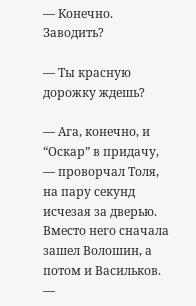— Конечно. Заводить?

— Ты красную дорожку ждешь?

— Ага, конечно, и “Оскар” в придачу, — проворчал Толя, на пару секунд исчезая за дверью. Вместо него сначала зашел Волошин, а потом и Васильков. —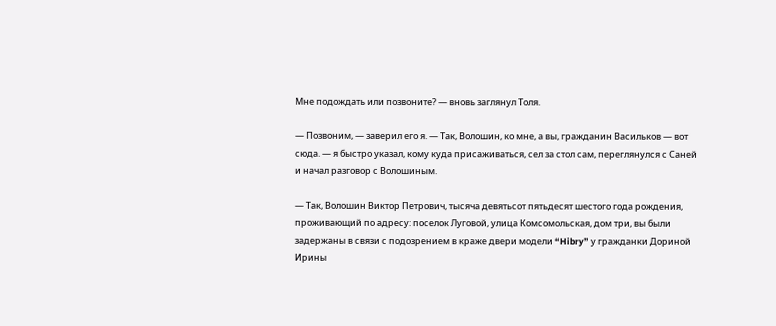Мне подождать или позвоните? — вновь заглянул Толя.

— Позвоним, — заверил его я. — Так, Волошин, ко мне, а вы, гражданин Васильков — вот сюда. — я быстро указал, кому куда присаживаться, сел за стол сам, переглянулся с Саней и начал разговор с Волошиным.

— Так, Волошин Виктор Петрович, тысяча девятьсот пятьдесят шестого года рождения, проживающий по адресу: поселок Луговой, улица Комсомольская, дом три, вы были задержаны в связи с подозрением в краже двери модели “Hibry” у гражданки Дориной Ирины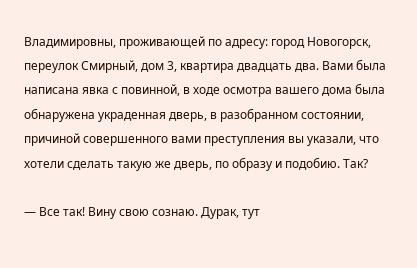Владимировны, проживающей по адресу: город Новогорск, переулок Смирный, дом 3, квартира двадцать два. Вами была написана явка с повинной, в ходе осмотра вашего дома была обнаружена украденная дверь, в разобранном состоянии, причиной совершенного вами преступления вы указали, что хотели сделать такую же дверь, по образу и подобию. Так?

— Все так! Вину свою сознаю. Дурак, тут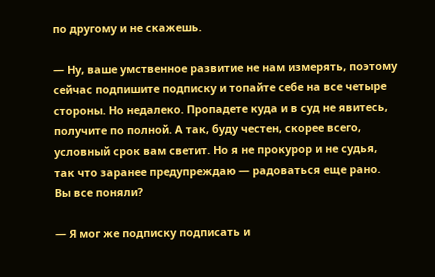по другому и не скажешь.

— Ну, ваше умственное развитие не нам измерять, поэтому сейчас подпишите подписку и топайте себе на все четыре стороны. Но недалеко. Пропадете куда и в суд не явитесь, получите по полной. А так, буду честен, скорее всего, условный срок вам светит. Но я не прокурор и не судья, так что заранее предупреждаю — радоваться еще рано. Вы все поняли?

— Я мог же подписку подписать и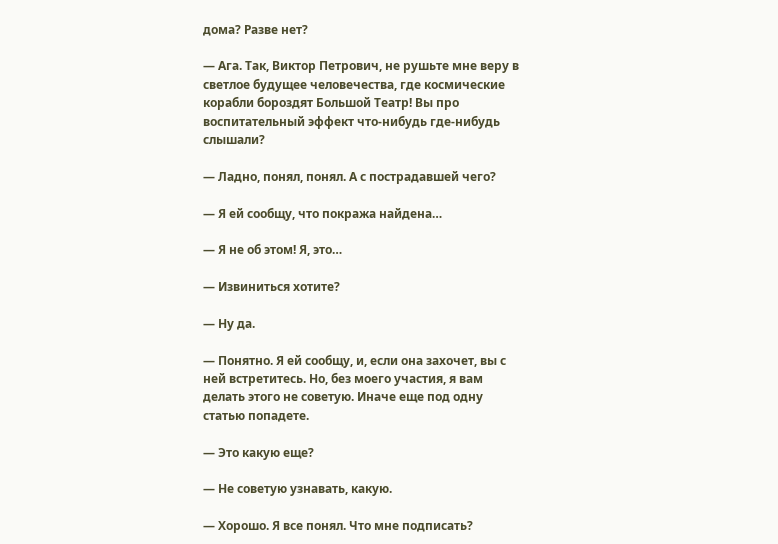дома? Разве нет?

— Ага. Так, Виктор Петрович, не рушьте мне веру в светлое будущее человечества, где космические корабли бороздят Большой Театр! Вы про воспитательный эффект что-нибудь где-нибудь слышали?

— Ладно, понял, понял. А с пострадавшей чего?

— Я ей сообщу, что покража найдена…

— Я не об этом! Я, это…

— Извиниться хотите?

— Ну да.

— Понятно. Я ей сообщу, и, если она захочет, вы с ней встретитесь. Но, без моего участия, я вам делать этого не советую. Иначе еще под одну статью попадете.

— Это какую еще?

— Не советую узнавать, какую.

— Хорошо. Я все понял. Что мне подписать?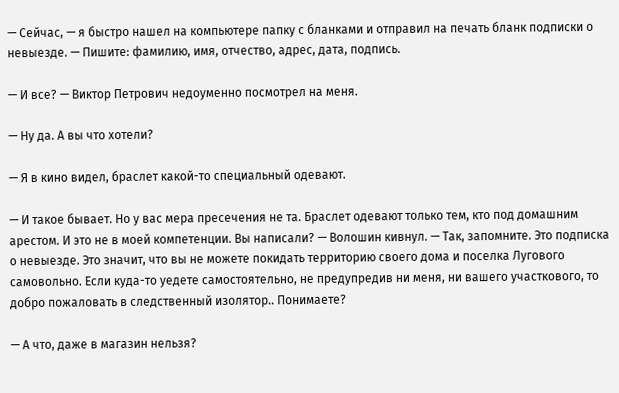— Сейчас, — я быстро нашел на компьютере папку с бланками и отправил на печать бланк подписки о невыезде. — Пишите: фамилию, имя, отчество, адрес, дата, подпись.

— И все? — Виктор Петрович недоуменно посмотрел на меня.

— Ну да. А вы что хотели?

— Я в кино видел, браслет какой-то специальный одевают.

— И такое бывает. Но у вас мера пресечения не та. Браслет одевают только тем, кто под домашним арестом. И это не в моей компетенции. Вы написали? — Волошин кивнул. — Так, запомните. Это подписка о невыезде. Это значит, что вы не можете покидать территорию своего дома и поселка Лугового самовольно. Если куда-то уедете самостоятельно, не предупредив ни меня, ни вашего участкового, то добро пожаловать в следственный изолятор.. Понимаете?

— А что, даже в магазин нельзя?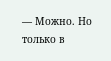— Можно. Но только в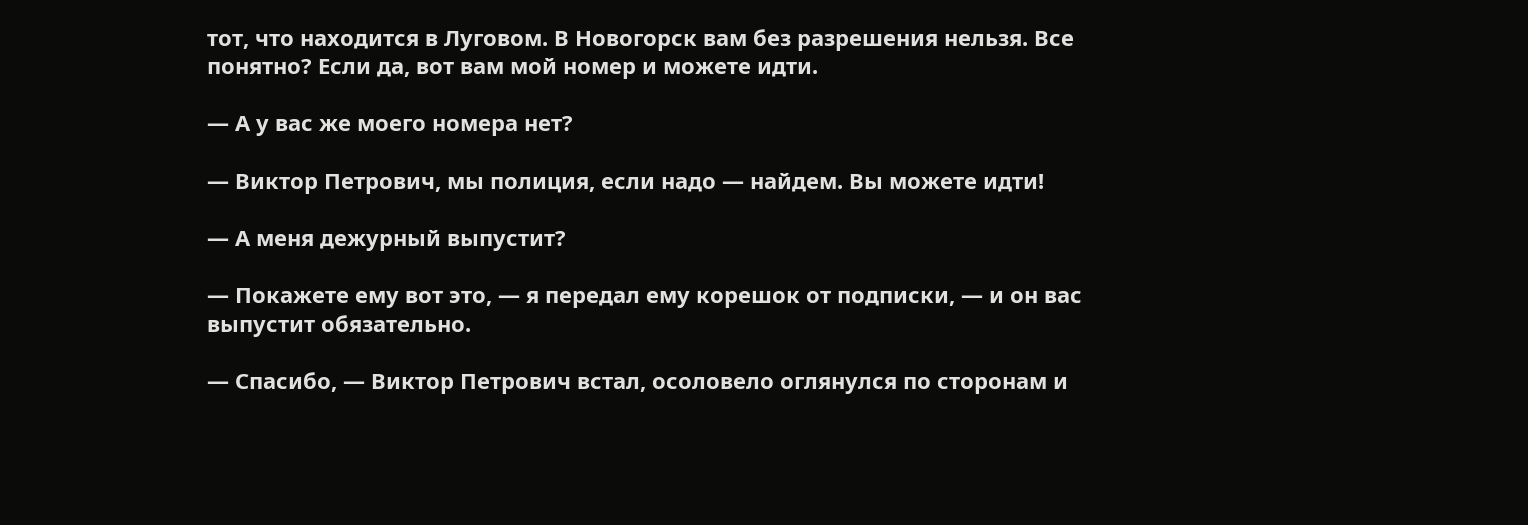тот, что находится в Луговом. В Новогорск вам без разрешения нельзя. Все понятно? Если да, вот вам мой номер и можете идти.

— А у вас же моего номера нет?

— Виктор Петрович, мы полиция, если надо — найдем. Вы можете идти!

— А меня дежурный выпустит?

— Покажете ему вот это, — я передал ему корешок от подписки, — и он вас выпустит обязательно.

— Спасибо, — Виктор Петрович встал, осоловело оглянулся по сторонам и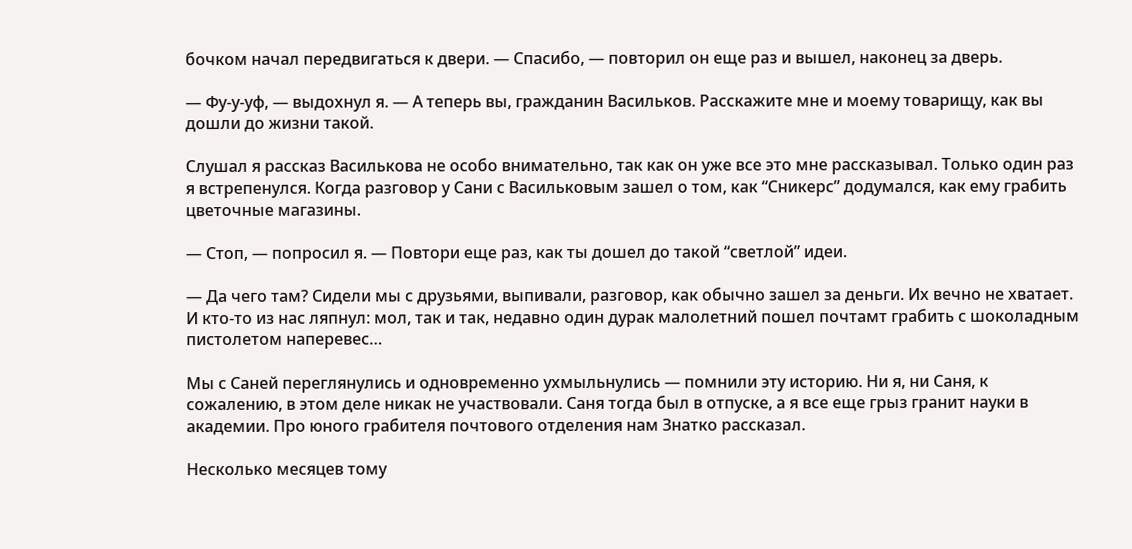бочком начал передвигаться к двери. — Спасибо, — повторил он еще раз и вышел, наконец за дверь.

— Фу-у-уф, — выдохнул я. — А теперь вы, гражданин Васильков. Расскажите мне и моему товарищу, как вы дошли до жизни такой.

Слушал я рассказ Василькова не особо внимательно, так как он уже все это мне рассказывал. Только один раз я встрепенулся. Когда разговор у Сани с Васильковым зашел о том, как “Сникерс” додумался, как ему грабить цветочные магазины.

— Стоп, — попросил я. — Повтори еще раз, как ты дошел до такой “светлой” идеи.

— Да чего там? Сидели мы с друзьями, выпивали, разговор, как обычно зашел за деньги. Их вечно не хватает. И кто-то из нас ляпнул: мол, так и так, недавно один дурак малолетний пошел почтамт грабить с шоколадным пистолетом наперевес…

Мы с Саней переглянулись и одновременно ухмыльнулись — помнили эту историю. Ни я, ни Саня, к сожалению, в этом деле никак не участвовали. Саня тогда был в отпуске, а я все еще грыз гранит науки в академии. Про юного грабителя почтового отделения нам Знатко рассказал.

Несколько месяцев тому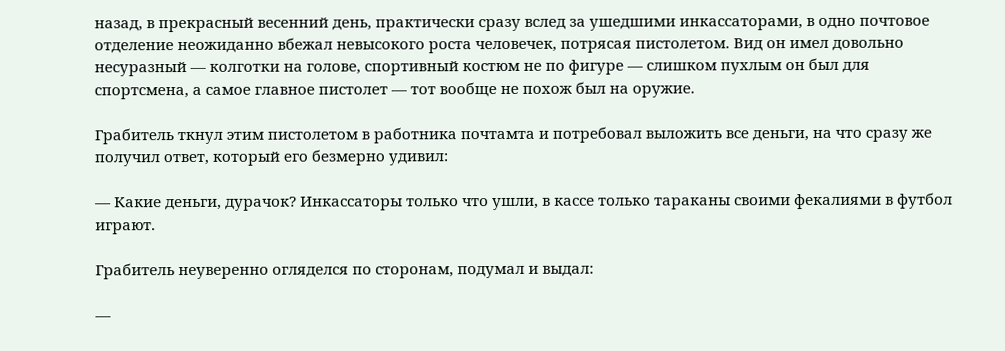назад, в прекрасный весенний день, практически сразу вслед за ушедшими инкассаторами, в одно почтовое отделение неожиданно вбежал невысокого роста человечек, потрясая пистолетом. Вид он имел довольно несуразный — колготки на голове, спортивный костюм не по фигуре — слишком пухлым он был для спортсмена, а самое главное пистолет — тот вообще не похож был на оружие.

Грабитель ткнул этим пистолетом в работника почтамта и потребовал выложить все деньги, на что сразу же получил ответ, который его безмерно удивил:

— Какие деньги, дурачок? Инкассаторы только что ушли, в кассе только тараканы своими фекалиями в футбол играют.

Грабитель неуверенно огляделся по сторонам, подумал и выдал:

—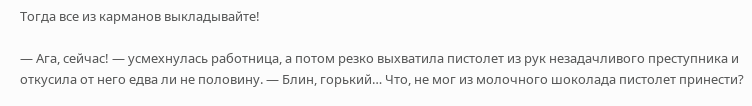Тогда все из карманов выкладывайте!

— Ага, сейчас! — усмехнулась работница, а потом резко выхватила пистолет из рук незадачливого преступника и откусила от него едва ли не половину. — Блин, горький… Что, не мог из молочного шоколада пистолет принести?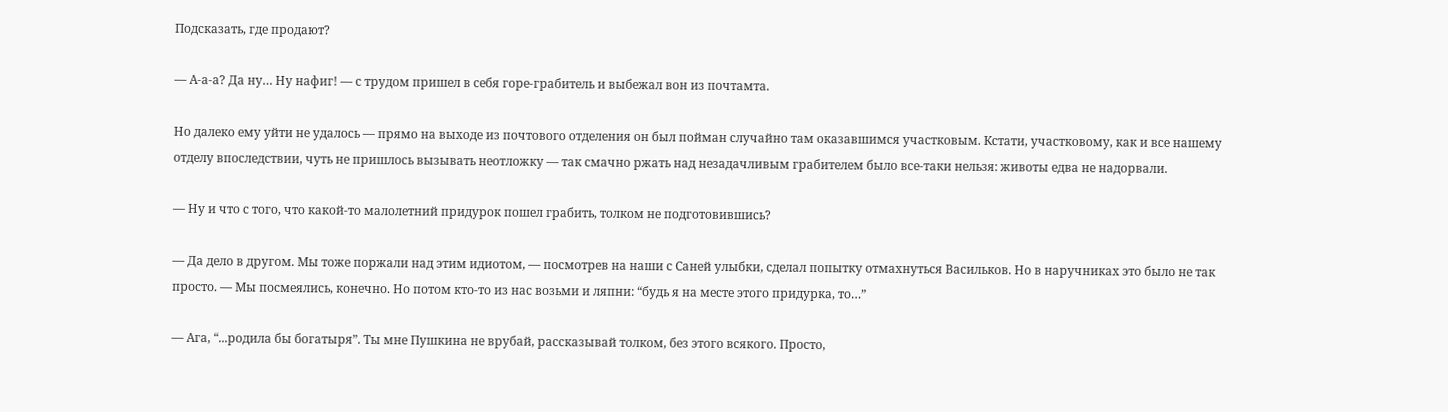Подсказать, где продают?

— А-а-а? Да ну… Ну нафиг! — с трудом пришел в себя горе-грабитель и выбежал вон из почтамта.

Но далеко ему уйти не удалось — прямо на выходе из почтового отделения он был пойман случайно там оказавшимся участковым. Кстати, участковому, как и все нашему отделу впоследствии, чуть не пришлось вызывать неотложку — так смачно ржать над незадачливым грабителем было все-таки нельзя: животы едва не надорвали.

— Ну и что с того, что какой-то малолетний придурок пошел грабить, толком не подготовившись?

— Да дело в другом. Мы тоже поржали над этим идиотом, — посмотрев на наши с Саней улыбки, сделал попытку отмахнуться Васильков. Но в наручниках это было не так просто. — Мы посмеялись, конечно. Но потом кто-то из нас возьми и ляпни: “будь я на месте этого придурка, то…”

— Ага, “...родила бы богатыря”. Ты мне Пушкина не врубай, рассказывай толком, без этого всякого. Просто,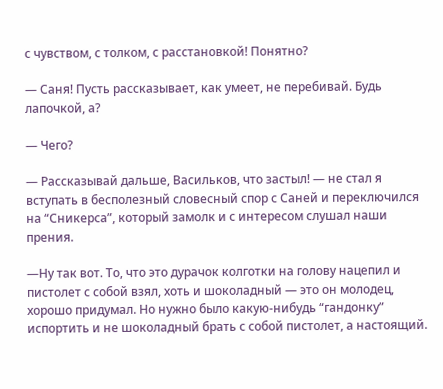с чувством, с толком, с расстановкой! Понятно?

— Саня! Пусть рассказывает, как умеет, не перебивай. Будь лапочкой, а?

— Чего?

— Рассказывай дальше, Васильков, что застыл! — не стал я вступать в бесполезный словесный спор с Саней и переключился на “Сникерса”, который замолк и с интересом слушал наши прения.

—Ну так вот. То, что это дурачок колготки на голову нацепил и пистолет с собой взял, хоть и шоколадный — это он молодец, хорошо придумал. Но нужно было какую-нибудь “гандонку” испортить и не шоколадный брать с собой пистолет, а настоящий.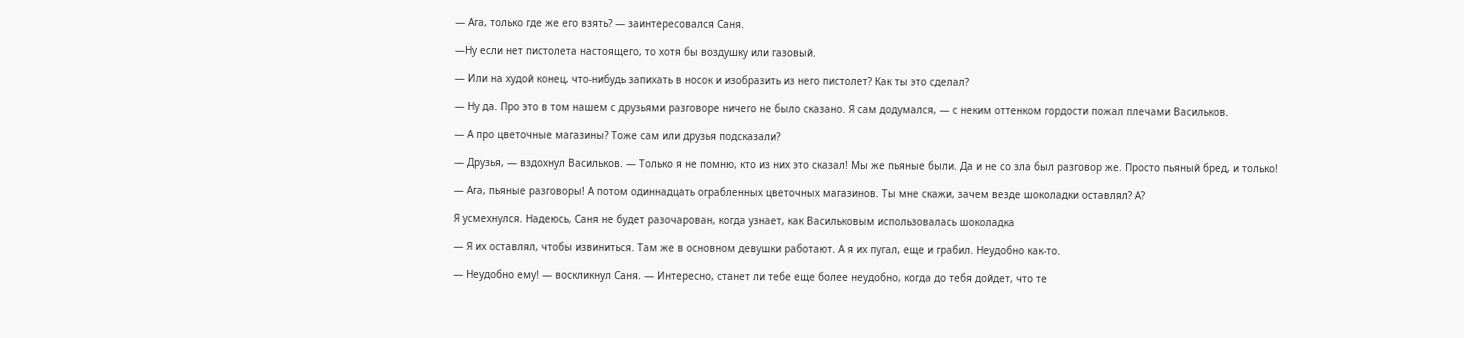— Ага, только где же его взять? — заинтересовался Саня.

—Ну если нет пистолета настоящего, то хотя бы воздушку или газовый.

— Или на худой конец, что-нибудь запихать в носок и изобразить из него пистолет? Как ты это сделал?

— Ну да. Про это в том нашем с друзьями разговоре ничего не было сказано. Я сам додумался, — с неким оттенком гордости пожал плечами Васильков.

— А про цветочные магазины? Тоже сам или друзья подсказали?

— Друзья, — вздохнул Васильков. — Только я не помню, кто из них это сказал! Мы же пьяные были. Да и не со зла был разговор же. Просто пьяный бред, и только!

— Ага, пьяные разговоры! А потом одиннадцать ограбленных цветочных магазинов. Ты мне скажи, зачем везде шоколадки оставлял? А?

Я усмехнулся. Надеюсь, Саня не будет разочарован, когда узнает, как Васильковым использовалась шоколадка

— Я их оставлял, чтобы извиниться. Там же в основном девушки работают. А я их пугал, еще и грабил. Неудобно как-то.

— Неудобно ему! — воскликнул Саня. — Интересно, станет ли тебе еще более неудобно, когда до тебя дойдет, что те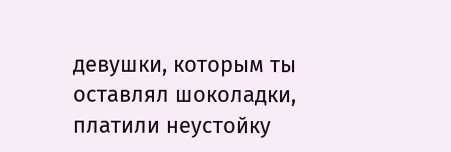девушки, которым ты оставлял шоколадки, платили неустойку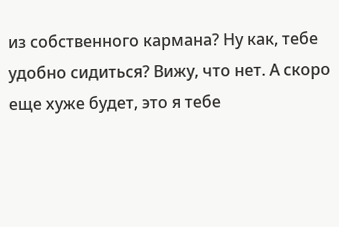из собственного кармана? Ну как, тебе удобно сидиться? Вижу, что нет. А скоро еще хуже будет, это я тебе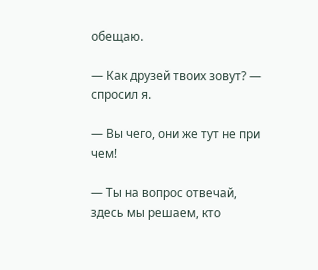обещаю.

— Как друзей твоих зовут? — спросил я.

— Вы чего, они же тут не при чем!

— Ты на вопрос отвечай, здесь мы решаем, кто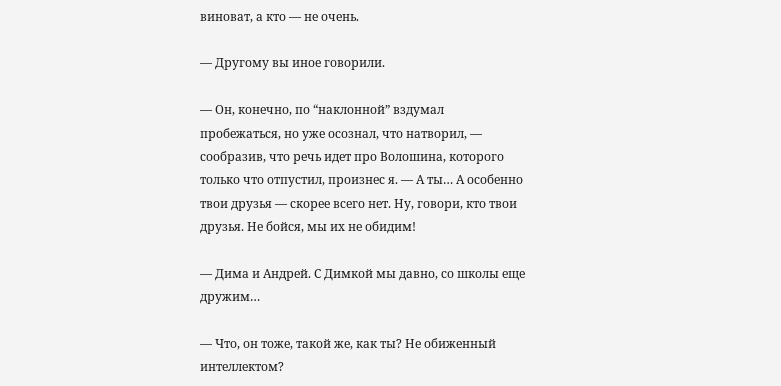виноват, а кто — не очень.

— Другому вы иное говорили.

— Он, конечно, по “наклонной” вздумал пробежаться, но уже осознал, что натворил, — сообразив, что речь идет про Волошина, которого только что отпустил, произнес я. — А ты… А особенно твои друзья — скорее всего нет. Ну, говори, кто твои друзья. Не бойся, мы их не обидим!

— Дима и Андрей. С Димкой мы давно, со школы еще дружим…

— Что, он тоже, такой же, как ты? Не обиженный интеллектом?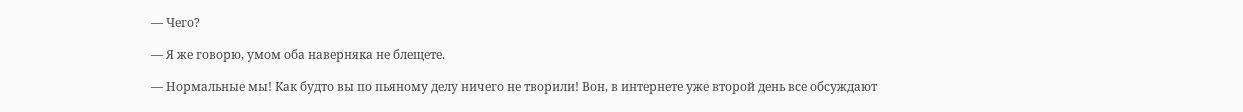— Чего?

— Я же говорю, умом оба наверняка не блещете.

— Нормальные мы! Как будто вы по пьяному делу ничего не творили! Вон, в интернете уже второй день все обсуждают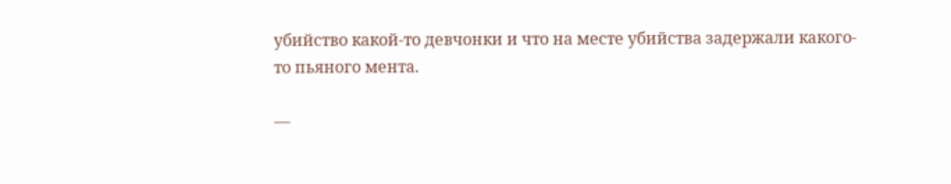убийство какой-то девчонки и что на месте убийства задержали какого-то пьяного мента.

—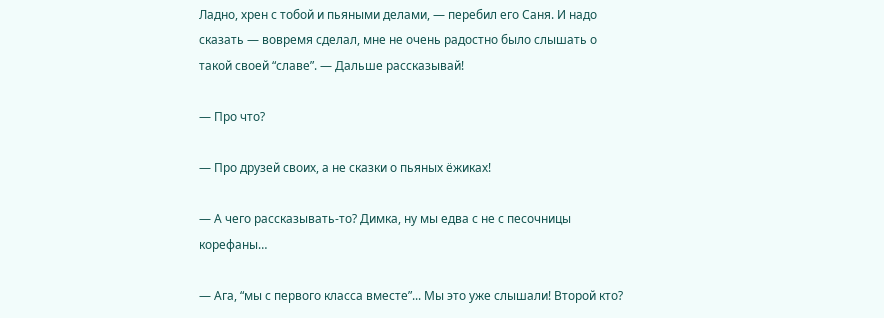Ладно, хрен с тобой и пьяными делами, — перебил его Саня. И надо сказать — вовремя сделал, мне не очень радостно было слышать о такой своей “славе”. — Дальше рассказывай!

— Про что?

— Про друзей своих, а не сказки о пьяных ёжиках!

— А чего рассказывать-то? Димка, ну мы едва с не с песочницы корефаны…

— Ага, “мы с первого класса вместе”... Мы это уже слышали! Второй кто?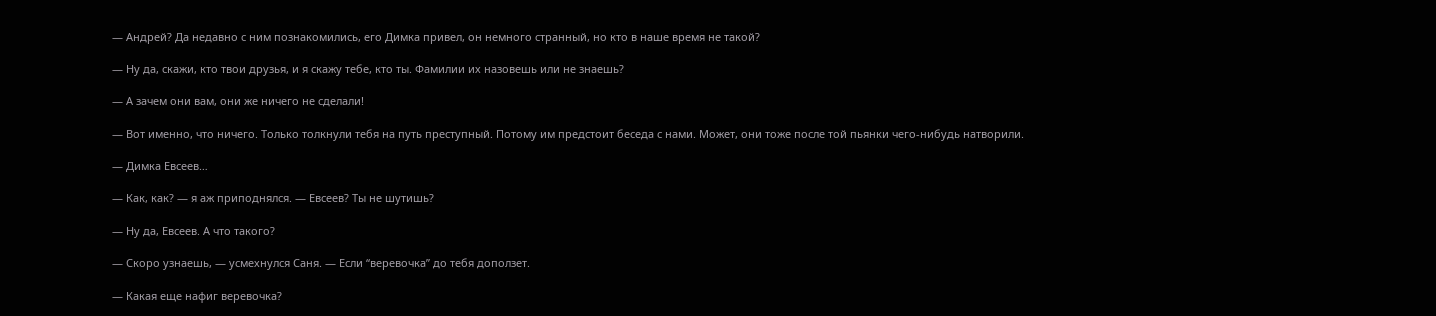— Андрей? Да недавно с ним познакомились, его Димка привел, он немного странный, но кто в наше время не такой?

— Ну да, скажи, кто твои друзья, и я скажу тебе, кто ты. Фамилии их назовешь или не знаешь?

— А зачем они вам, они же ничего не сделали!

— Вот именно, что ничего. Только толкнули тебя на путь преступный. Потому им предстоит беседа с нами. Может, они тоже после той пьянки чего-нибудь натворили.

— Димка Евсеев…

— Как, как? — я аж приподнялся. — Евсеев? Ты не шутишь?

— Ну да, Евсеев. А что такого?

— Скоро узнаешь, — усмехнулся Саня. — Если “веревочка” до тебя доползет.

— Какая еще нафиг веревочка?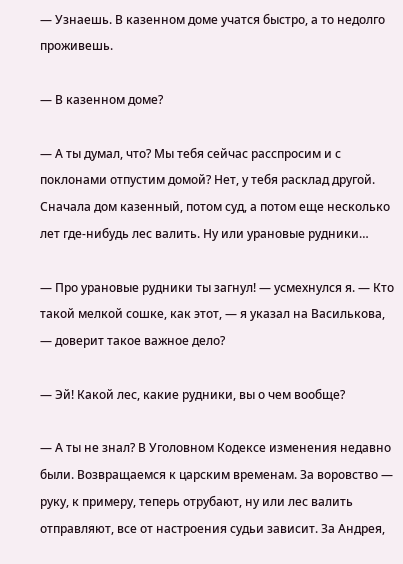— Узнаешь. В казенном доме учатся быстро, а то недолго проживешь.

— В казенном доме?

— А ты думал, что? Мы тебя сейчас расспросим и с поклонами отпустим домой? Нет, у тебя расклад другой. Сначала дом казенный, потом суд, а потом еще несколько лет где-нибудь лес валить. Ну или урановые рудники…

— Про урановые рудники ты загнул! — усмехнулся я. — Кто такой мелкой сошке, как этот, — я указал на Василькова, — доверит такое важное дело?

— Эй! Какой лес, какие рудники, вы о чем вообще?

— А ты не знал? В Уголовном Кодексе изменения недавно были. Возвращаемся к царским временам. За воровство — руку, к примеру, теперь отрубают, ну или лес валить отправляют, все от настроения судьи зависит. За Андрея,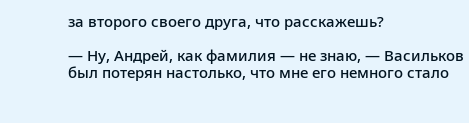за второго своего друга, что расскажешь?

— Ну, Андрей, как фамилия — не знаю, — Васильков был потерян настолько, что мне его немного стало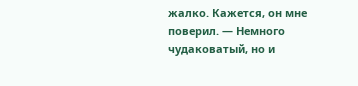жалко. Кажется, он мне поверил. — Немного чудаковатый, но и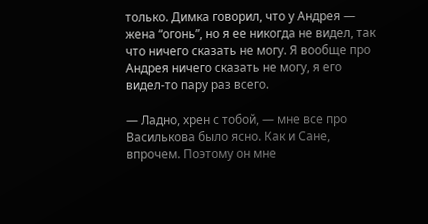только. Димка говорил, что у Андрея — жена “огонь”, но я ее никогда не видел, так что ничего сказать не могу. Я вообще про Андрея ничего сказать не могу, я его видел-то пару раз всего.

— Ладно, хрен с тобой, — мне все про Василькова было ясно. Как и Сане, впрочем. Поэтому он мне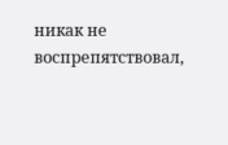никак не воспрепятствовал,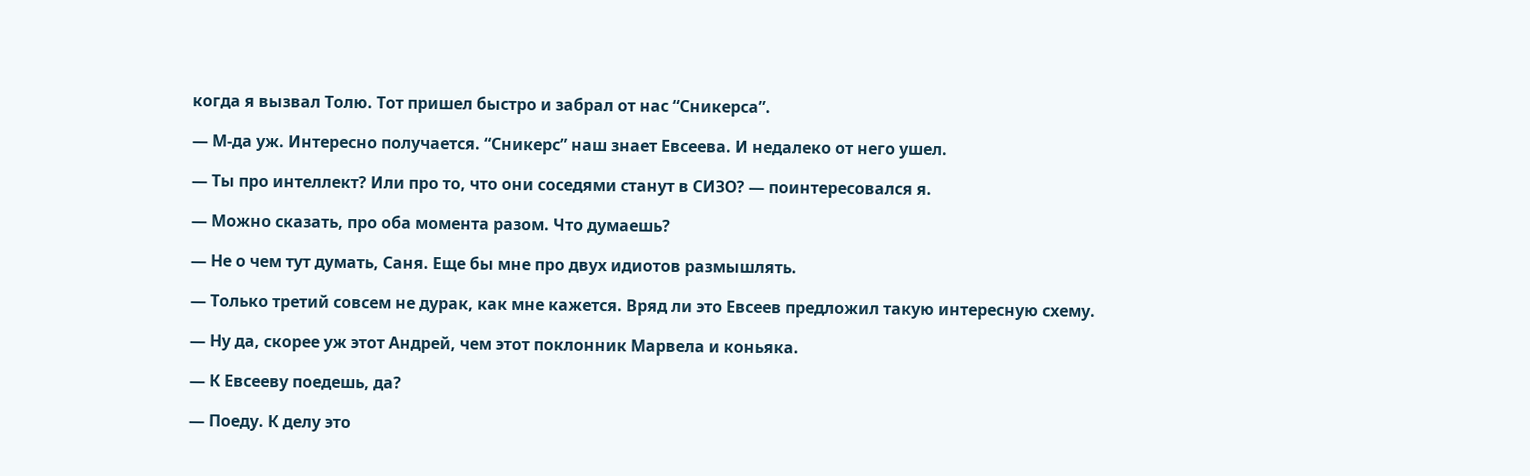когда я вызвал Толю. Тот пришел быстро и забрал от нас “Сникерса”.

— М-да уж. Интересно получается. “Сникерс” наш знает Евсеева. И недалеко от него ушел.

— Ты про интеллект? Или про то, что они соседями станут в СИЗО? — поинтересовался я.

— Можно сказать, про оба момента разом. Что думаешь?

— Не о чем тут думать, Саня. Еще бы мне про двух идиотов размышлять.

— Только третий совсем не дурак, как мне кажется. Вряд ли это Евсеев предложил такую интересную схему.

— Ну да, скорее уж этот Андрей, чем этот поклонник Марвела и коньяка.

— К Евсееву поедешь, да?

— Поеду. К делу это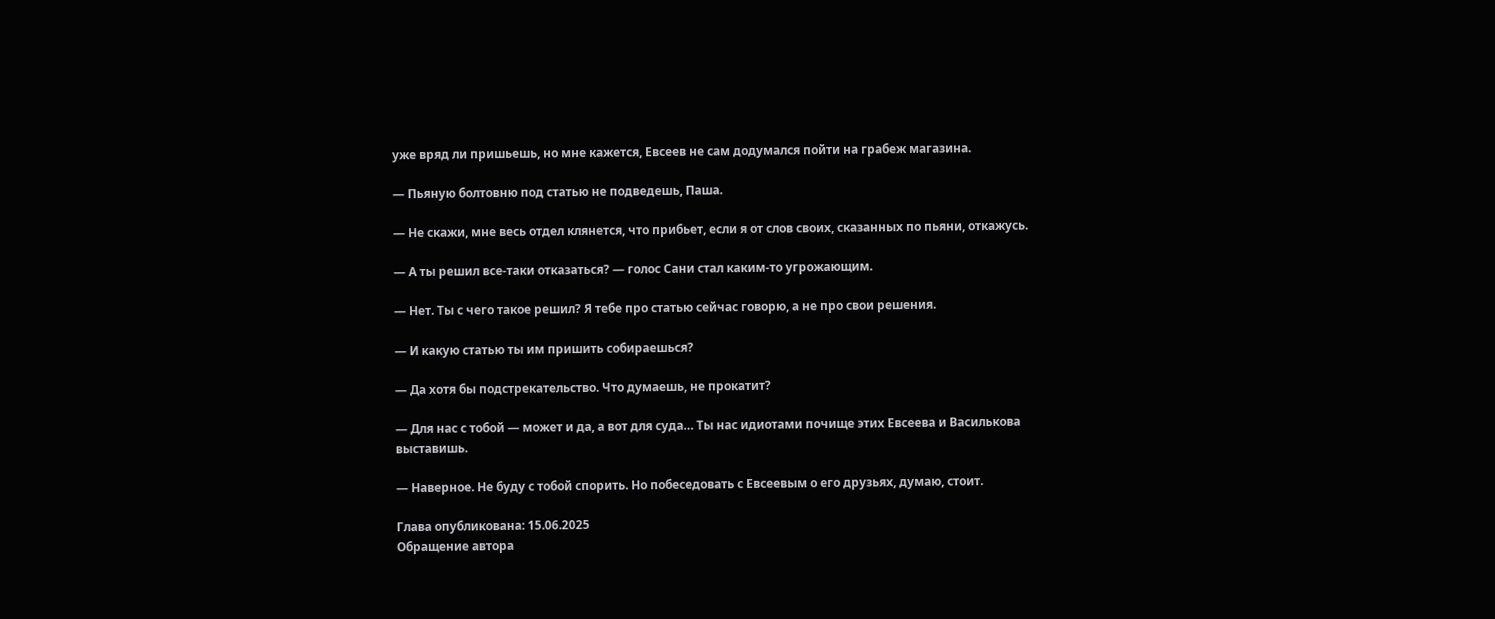уже вряд ли пришьешь, но мне кажется, Евсеев не сам додумался пойти на грабеж магазина.

— Пьяную болтовню под статью не подведешь, Паша.

— Не скажи, мне весь отдел клянется, что прибьет, если я от слов своих, сказанных по пьяни, откажусь.

— А ты решил все-таки отказаться? — голос Сани стал каким-то угрожающим.

— Нет. Ты с чего такое решил? Я тебе про статью сейчас говорю, а не про свои решения.

— И какую статью ты им пришить собираешься?

— Да хотя бы подстрекательство. Что думаешь, не прокатит?

— Для нас с тобой — может и да, а вот для суда… Ты нас идиотами почище этих Евсеева и Василькова выставишь.

— Наверное. Не буду с тобой спорить. Но побеседовать с Евсеевым о его друзьях, думаю, стоит.

Глава опубликована: 15.06.2025
Обращение автора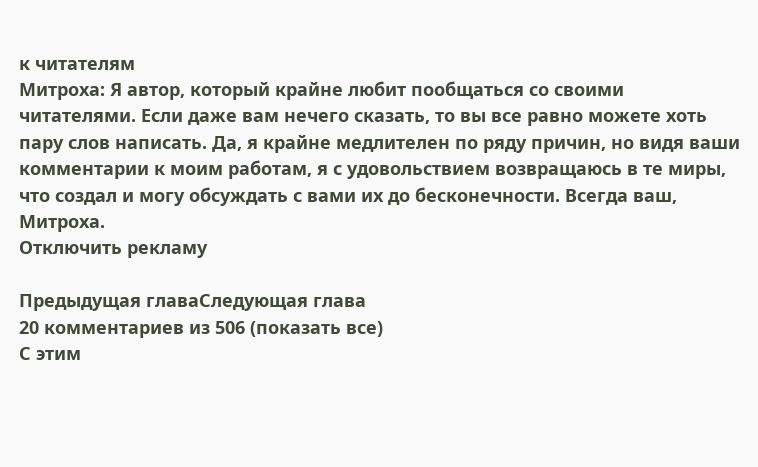к читателям
Митроха: Я автор, который крайне любит пообщаться со своими читателями. Если даже вам нечего сказать, то вы все равно можете хоть пару слов написать. Да, я крайне медлителен по ряду причин, но видя ваши комментарии к моим работам, я с удовольствием возвращаюсь в те миры, что создал и могу обсуждать с вами их до бесконечности. Всегда ваш, Митроха.
Отключить рекламу

Предыдущая главаСледующая глава
20 комментариев из 506 (показать все)
С этим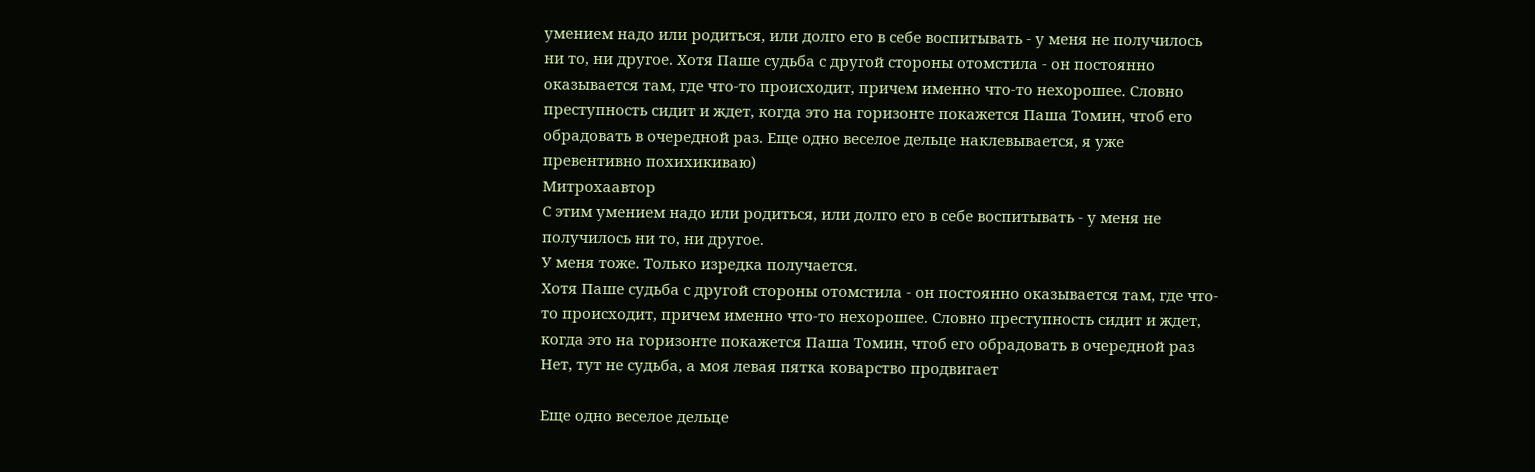умением надо или родиться, или долго его в себе воспитывать - у меня не получилось ни то, ни другое. Хотя Паше судьба с другой стороны отомстила - он постоянно оказывается там, где что-то происходит, причем именно что-то нехорошее. Словно преступность сидит и ждет, когда это на горизонте покажется Паша Томин, чтоб его обрадовать в очередной раз. Еще одно веселое дельце наклевывается, я уже превентивно похихикиваю)
Митрохаавтор
С этим умением надо или родиться, или долго его в себе воспитывать - у меня не получилось ни то, ни другое.
У меня тоже. Только изредка получается.
Хотя Паше судьба с другой стороны отомстила - он постоянно оказывается там, где что-то происходит, причем именно что-то нехорошее. Словно преступность сидит и ждет, когда это на горизонте покажется Паша Томин, чтоб его обрадовать в очередной раз
Нет, тут не судьба, а моя левая пятка коварство продвигает

Еще одно веселое дельце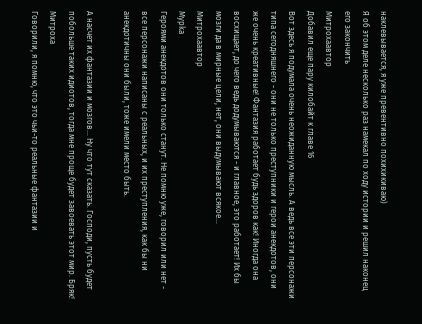наклевывается, я уже превентивно похихикиваю)
Я об этом деле несколько раз намекал по ходу истории и решил наконец его закончить
Митрохаавтор
Добавил еще пару килобайт к главе 16
Вот здесь я подумала очень неожиданную мысль. А ведь все эти персонажи типа сегодняшнего - они не только преступники и герои анекдотов, они же очень креативные! Фантазия работает будь здоров как! Иногда она восхищает, до чего ведь додумываются - и главное, это работает! Их бы мозги да в мирные цели, нет, они выдумывают всякое...
Митрохаавтор
Мурkа
Героями анекдотов они только станут. Не помню уже, говорил или нет - все персонажи написаны с реальных, и их преступления, как бы ни анекдотичны они были, тоже имели место быть.

А насчет их фантазии и мозгов... Ну что тут сказать. Господи, пусть будет побольше таких идиотов, тогда мне проще будет завоевать этот мир. Бряк!
Митроха
Говорили, я помню, что это чьи-то реальные фантазии и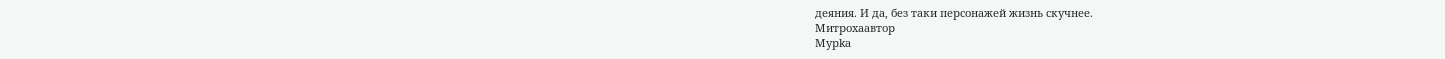деяния. И да, без таки персонажей жизнь скучнее.
Митрохаавтор
Мурkа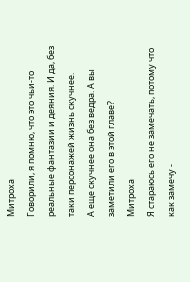Митроха
Говорили, я помню, что это чьи-то реальные фантазии и деяния. И да, без таки персонажей жизнь скучнее.
А еще скучнее она без ведра. А вы заметили его в этой главе?
Митроха
Я стараюсь его не замечать, потому что как замечу -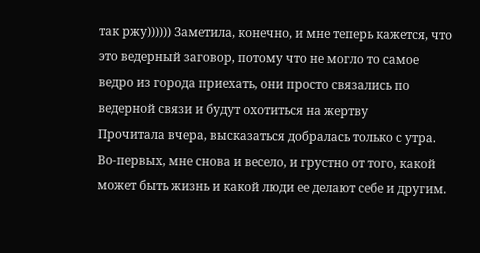так ржу)))))) Заметила, конечно, и мне теперь кажется, что это ведерный заговор, потому что не могло то самое ведро из города приехать, они просто связались по ведерной связи и будут охотиться на жертву
Прочитала вчера, высказаться добралась только с утра. Во-первых, мне снова и весело, и грустно от того, какой может быть жизнь и какой люди ее делают себе и другим.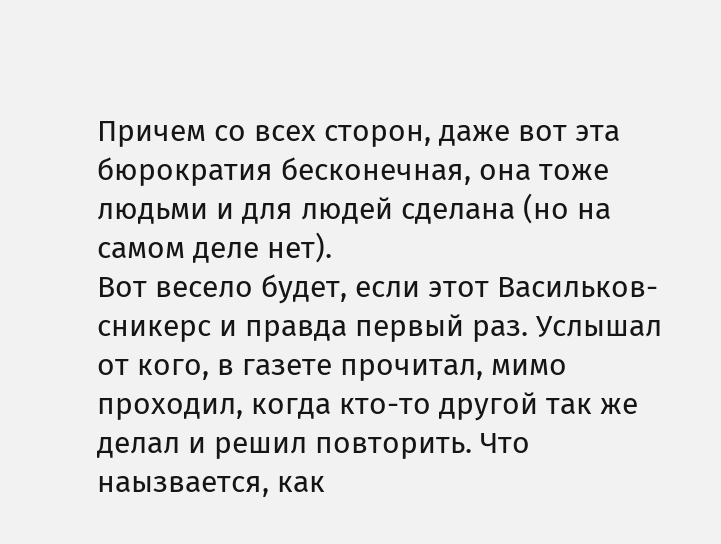Причем со всех сторон, даже вот эта бюрократия бесконечная, она тоже людьми и для людей сделана (но на самом деле нет).
Вот весело будет, если этот Васильков-сникерс и правда первый раз. Услышал от кого, в газете прочитал, мимо проходил, когда кто-то другой так же делал и решил повторить. Что наызвается, как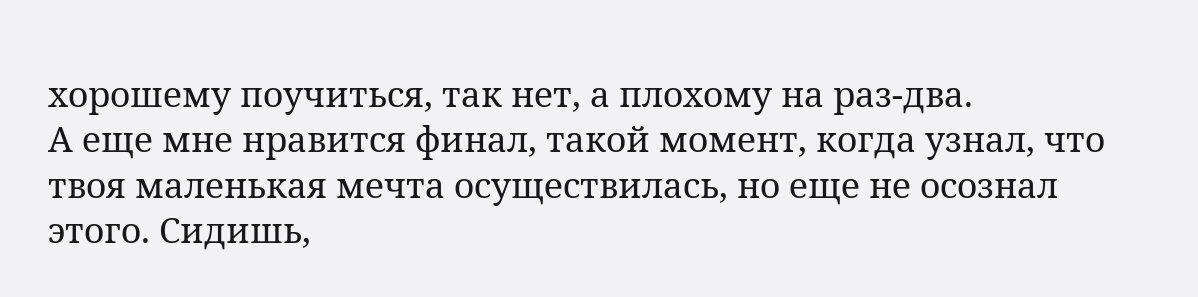хорошему поучиться, так нет, а плохому на раз-два.
А еще мне нравится финал, такой момент, когда узнал, что твоя маленькая мечта осуществилась, но еще не осознал этого. Сидишь,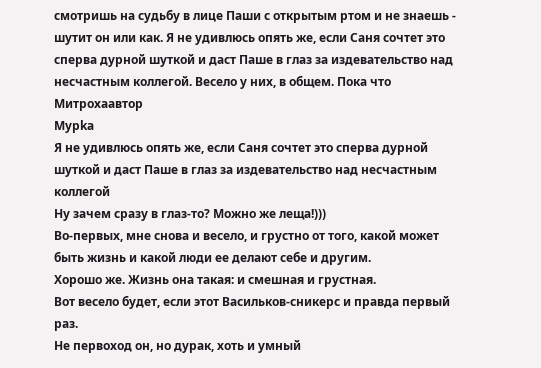смотришь на судьбу в лице Паши с открытым ртом и не знаешь - шутит он или как. Я не удивлюсь опять же, если Саня сочтет это сперва дурной шуткой и даст Паше в глаз за издевательство над несчастным коллегой. Весело у них, в общем. Пока что
Митрохаавтор
Мурkа
Я не удивлюсь опять же, если Саня сочтет это сперва дурной шуткой и даст Паше в глаз за издевательство над несчастным коллегой
Ну зачем сразу в глаз-то? Можно же леща!)))
Во-первых, мне снова и весело, и грустно от того, какой может быть жизнь и какой люди ее делают себе и другим.
Хорошо же. Жизнь она такая: и смешная и грустная.
Вот весело будет, если этот Васильков-сникерс и правда первый раз.
Не первоход он, но дурак, хоть и умный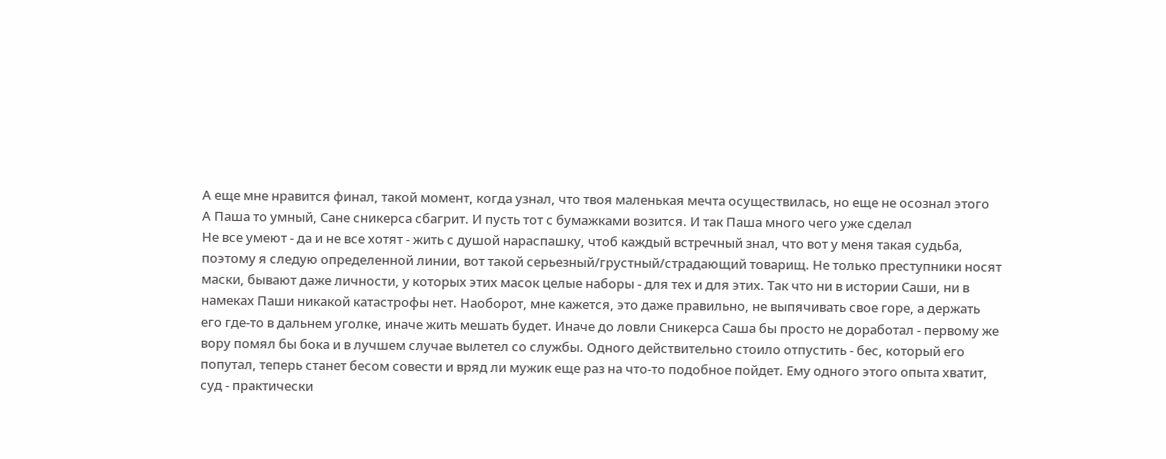А еще мне нравится финал, такой момент, когда узнал, что твоя маленькая мечта осуществилась, но еще не осознал этого
А Паша то умный, Сане сникерса сбагрит. И пусть тот с бумажками возится. И так Паша много чего уже сделал
Не все умеют - да и не все хотят - жить с душой нараспашку, чтоб каждый встречный знал, что вот у меня такая судьба, поэтому я следую определенной линии, вот такой серьезный/грустный/страдающий товарищ. Не только преступники носят маски, бывают даже личности, у которых этих масок целые наборы - для тех и для этих. Так что ни в истории Саши, ни в намеках Паши никакой катастрофы нет. Наоборот, мне кажется, это даже правильно, не выпячивать свое горе, а держать его где-то в дальнем уголке, иначе жить мешать будет. Иначе до ловли Сникерса Саша бы просто не доработал - первому же вору помял бы бока и в лучшем случае вылетел со службы. Одного действительно стоило отпустить - бес, который его попутал, теперь станет бесом совести и вряд ли мужик еще раз на что-то подобное пойдет. Ему одного этого опыта хватит, суд - практически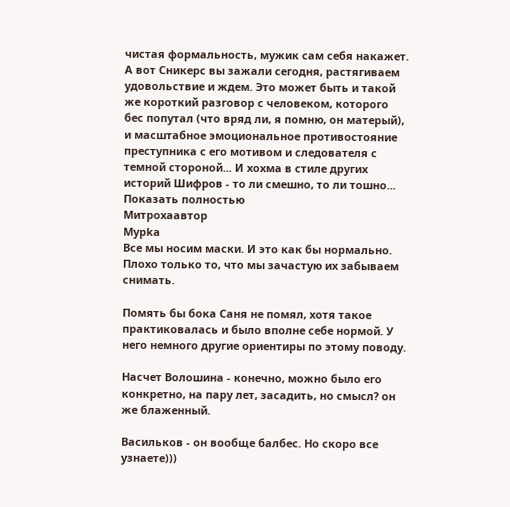чистая формальность, мужик сам себя накажет. А вот Сникерс вы зажали сегодня, растягиваем удовольствие и ждем. Это может быть и такой же короткий разговор с человеком, которого бес попутал (что вряд ли, я помню, он матерый), и масштабное эмоциональное противостояние преступника с его мотивом и следователя с темной стороной... И хохма в стиле других историй Шифров - то ли смешно, то ли тошно...
Показать полностью
Митрохаавтор
Мурkа
Все мы носим маски. И это как бы нормально. Плохо только то, что мы зачастую их забываем снимать.

Помять бы бока Саня не помял, хотя такое практиковалась и было вполне себе нормой. У него немного другие ориентиры по этому поводу.

Насчет Волошина - конечно, можно было его конкретно, на пару лет, засадить, но смысл? он же блаженный.

Васильков - он вообще балбес. Но скоро все узнаете)))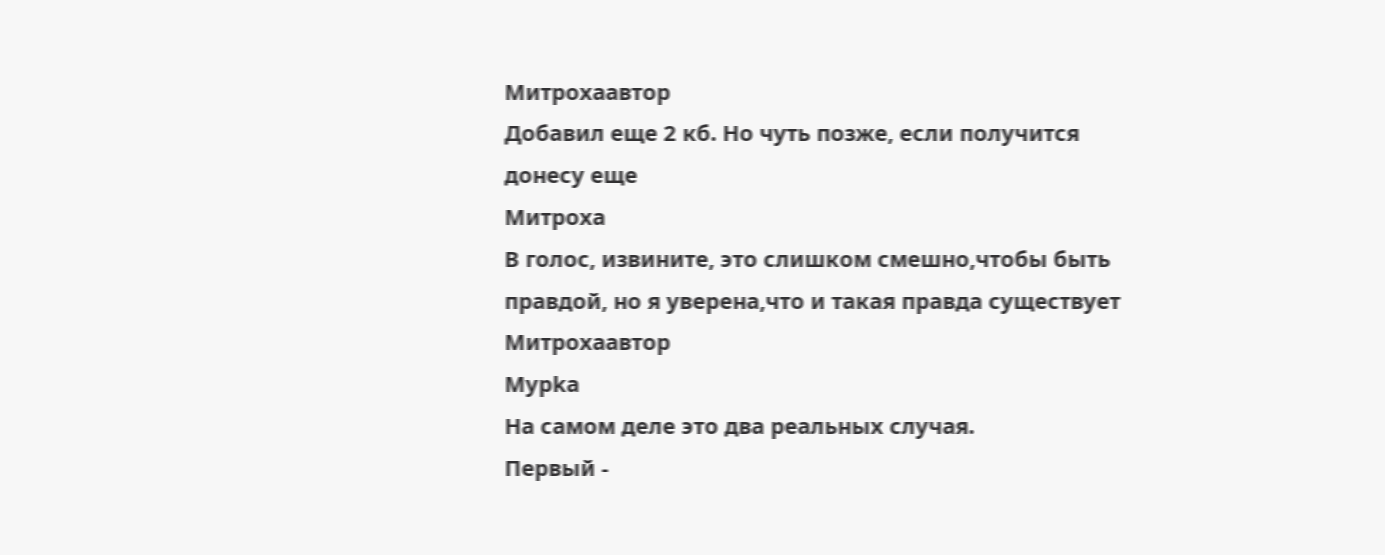Митрохаавтор
Добавил еще 2 кб. Но чуть позже, если получится донесу еще
Митроха
В голос, извините, это слишком смешно,чтобы быть правдой, но я уверена,что и такая правда существует
Митрохаавтор
Мурkа
На самом деле это два реальных случая.
Первый -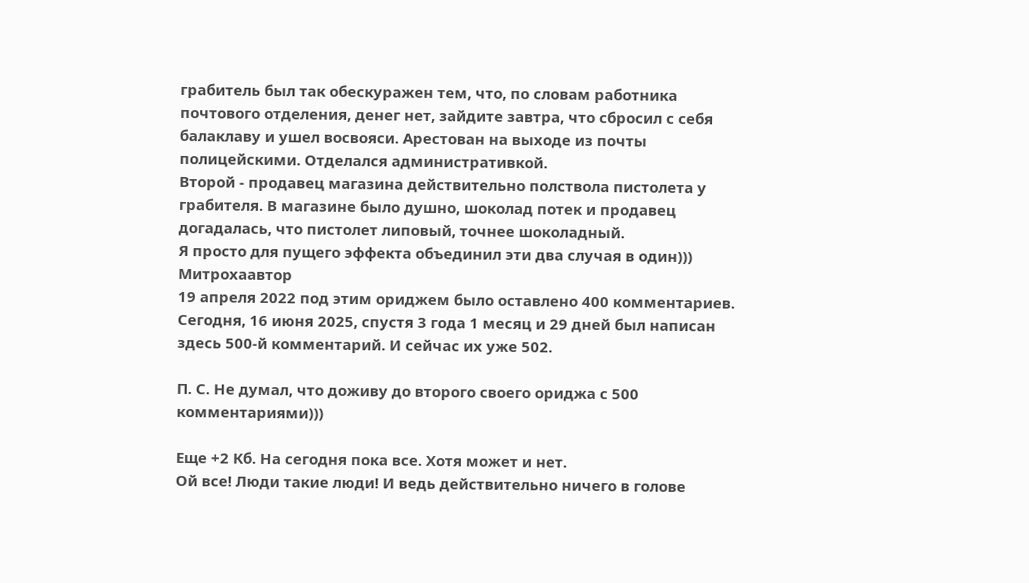грабитель был так обескуражен тем, что, по словам работника почтового отделения, денег нет, зайдите завтра, что сбросил с себя балаклаву и ушел восвояси. Арестован на выходе из почты полицейскими. Отделался административкой.
Второй - продавец магазина действительно полствола пистолета у грабителя. В магазине было душно, шоколад потек и продавец догадалась, что пистолет липовый, точнее шоколадный.
Я просто для пущего эффекта объединил эти два случая в один)))
Митрохаавтор
19 апреля 2022 под этим ориджем было оставлено 400 комментариев. Сегодня, 16 июня 2025, спустя 3 года 1 месяц и 29 дней был написан здесь 500-й комментарий. И сейчас их уже 502.

П. С. Не думал, что доживу до второго своего ориджа с 500 комментариями)))

Еще +2 Кб. На сегодня пока все. Хотя может и нет.
Ой все! Люди такие люди! И ведь действительно ничего в голове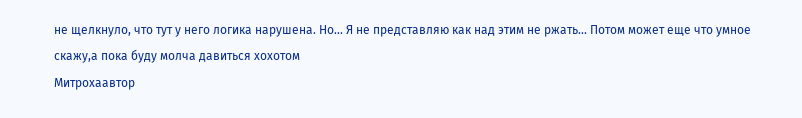не щелкнуло, что тут у него логика нарушена. Но... Я не представляю как над этим не ржать... Потом может еще что умное скажу,а пока буду молча давиться хохотом
Митрохаавтор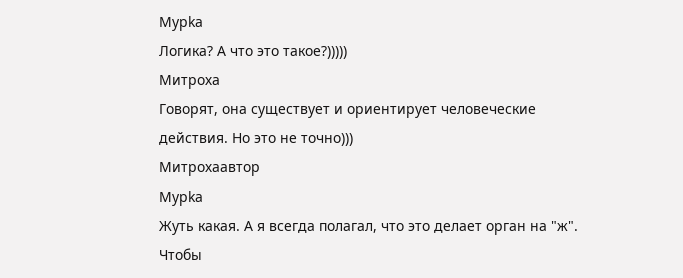Мурkа
Логика? А что это такое?)))))
Митроха
Говорят, она существует и ориентирует человеческие действия. Но это не точно)))
Митрохаавтор
Мурkа
Жуть какая. А я всегда полагал, что это делает орган на "ж".
Чтобы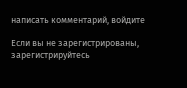написать комментарий, войдите

Если вы не зарегистрированы, зарегистрируйтесь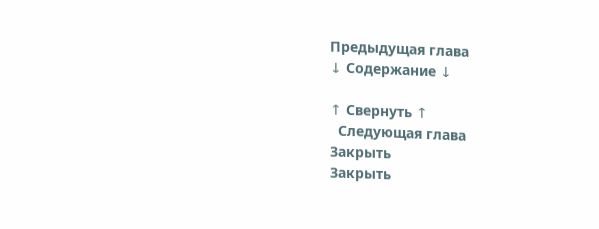Предыдущая глава
↓ Содержание ↓

↑ Свернуть ↑
  Следующая глава
Закрыть
Закрыть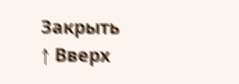Закрыть
↑ Вверх